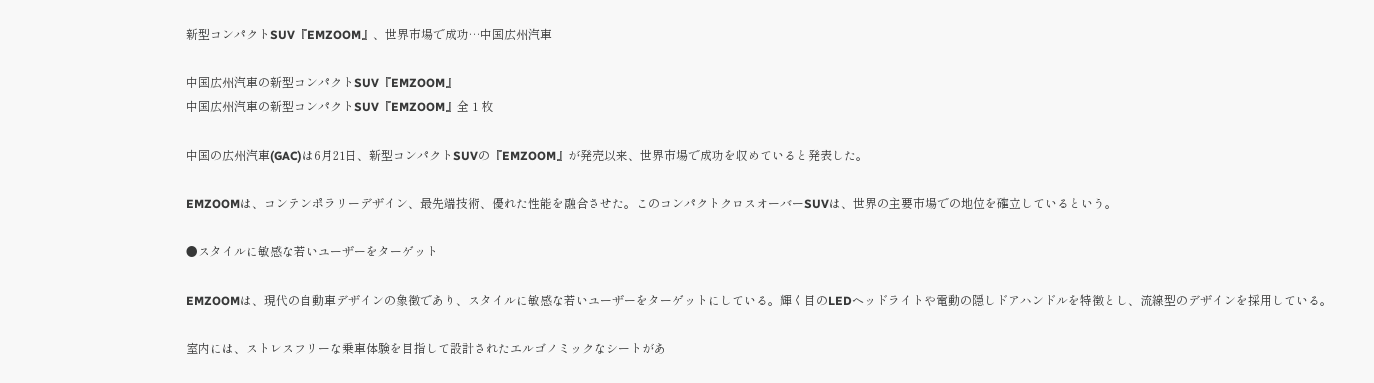新型コンパクトSUV『EMZOOM』、世界市場で成功…中国広州汽車

中国広州汽車の新型コンパクトSUV『EMZOOM』
中国広州汽車の新型コンパクトSUV『EMZOOM』全 1 枚

中国の広州汽車(GAC)は6月21日、新型コンパクトSUVの『EMZOOM』が発売以来、世界市場で成功を収めていると発表した。

EMZOOMは、コンテンポラリーデザイン、最先端技術、優れた性能を融合させた。このコンパクトクロスオーバーSUVは、世界の主要市場での地位を確立しているという。

●スタイルに敏感な若いユーザーをターゲット

EMZOOMは、現代の自動車デザインの象徴であり、スタイルに敏感な若いユーザーをターゲットにしている。輝く目のLEDヘッドライトや電動の隠しドアハンドルを特徴とし、流線型のデザインを採用している。

室内には、ストレスフリーな乗車体験を目指して設計されたエルゴノミックなシートがあ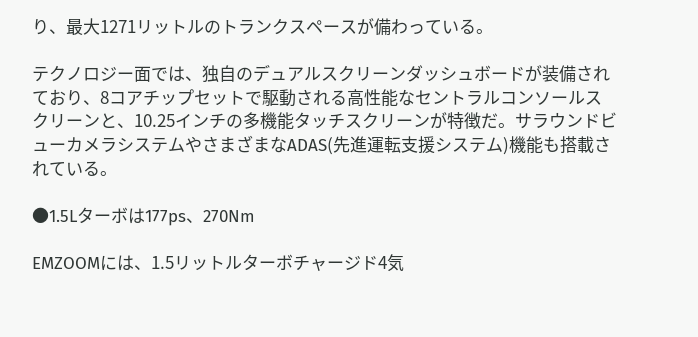り、最大1271リットルのトランクスペースが備わっている。

テクノロジー面では、独自のデュアルスクリーンダッシュボードが装備されており、8コアチップセットで駆動される高性能なセントラルコンソールスクリーンと、10.25インチの多機能タッチスクリーンが特徴だ。サラウンドビューカメラシステムやさまざまなADAS(先進運転支援システム)機能も搭載されている。

●1.5Lターボは177ps、270Nm

EMZOOMには、1.5リットルターボチャージド4気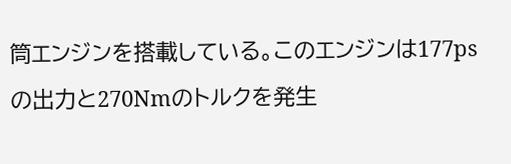筒エンジンを搭載している。このエンジンは177psの出力と270Nmのトルクを発生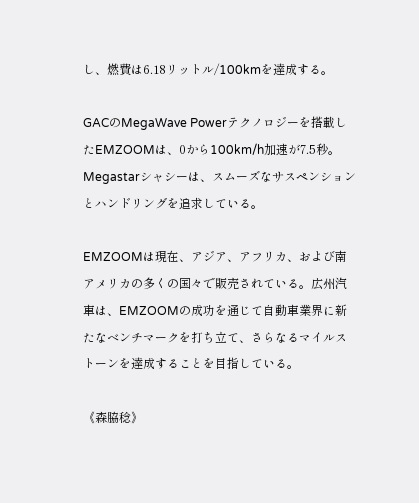し、燃費は6.18リットル/100kmを達成する。

GACのMegaWave Powerテクノロジーを搭載したEMZOOMは、0から100km/h加速が7.5秒。Megastarシャシーは、スムーズなサスペンションとハンドリングを追求している。

EMZOOMは現在、アジア、アフリカ、および南アメリカの多くの国々で販売されている。広州汽車は、EMZOOMの成功を通じて自動車業界に新たなベンチマークを打ち立て、さらなるマイルストーンを達成することを目指している。

《森脇稔》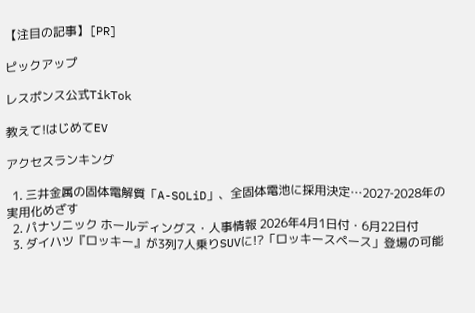【注目の記事】[PR]

ピックアップ

レスポンス公式TikTok

教えて!はじめてEV

アクセスランキング

  1. 三井金属の固体電解質「A-SOLiD」、全固体電池に採用決定…2027‐2028年の実用化めざす
  2. パナソニック ホールディングス・人事情報 2026年4月1日付・6月22日付
  3. ダイハツ『ロッキー』が3列7人乗りSUVに!?「ロッキースペース」登場の可能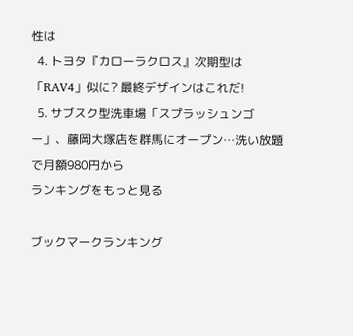性は
  4. トヨタ『カローラクロス』次期型は「RAV4」似に? 最終デザインはこれだ!
  5. サブスク型洗車場「スプラッシュンゴー」、藤岡大塚店を群馬にオープン…洗い放題で月額980円から
ランキングをもっと見る

ブックマークランキング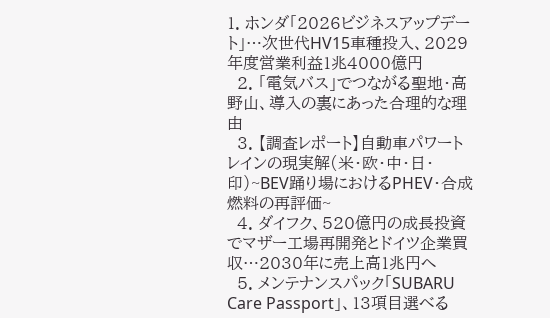1. ホンダ「2026ビジネスアップデート」…次世代HV15車種投入、2029年度営業利益1兆4000億円
  2. 「電気バス」でつながる聖地・高野山、導入の裏にあった合理的な理由
  3. 【調査レポート】自動車パワートレインの現実解(米・欧・中・日・印)~BEV踊り場におけるPHEV・合成燃料の再評価~
  4. ダイフク、520億円の成長投資でマザー工場再開発とドイツ企業買収…2030年に売上高1兆円へ
  5. メンテナンスパック「SUBARU Care Passport」、13項目選べる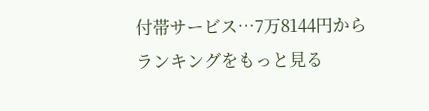付帯サービス…7万8144円から
ランキングをもっと見る